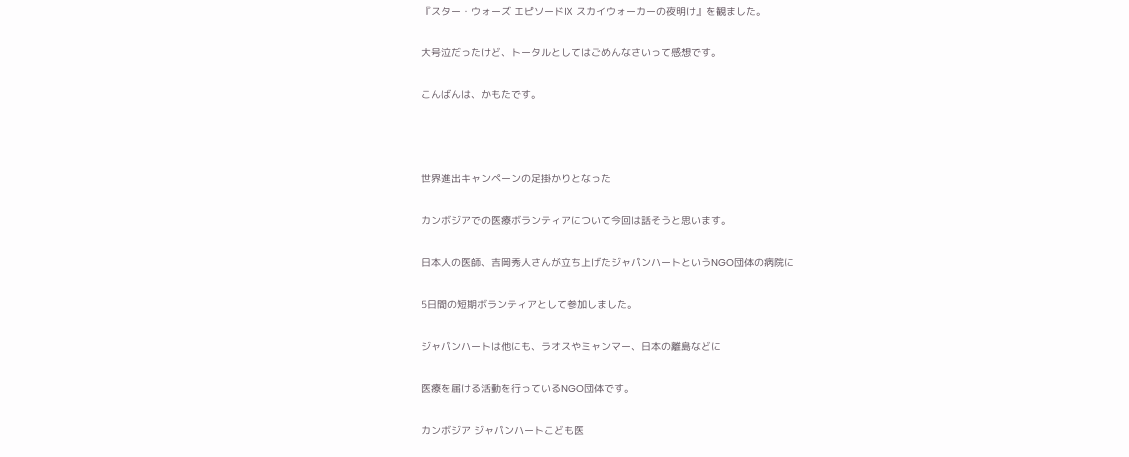『スター・ウォーズ エピソードⅨ スカイウォーカーの夜明け』を観ました。

大号泣だったけど、トータルとしてはごめんなさいって感想です。

こんばんは、かもたです。



世界進出キャンペーンの足掛かりとなった

カンボジアでの医療ボランティアについて今回は話そうと思います。

日本人の医師、吉岡秀人さんが立ち上げたジャパンハートというNGO団体の病院に

5日間の短期ボランティアとして参加しました。

ジャパンハートは他にも、ラオスやミャンマー、日本の離島などに

医療を届ける活動を行っているNGO団体です。

カンボジア ジャパンハートこども医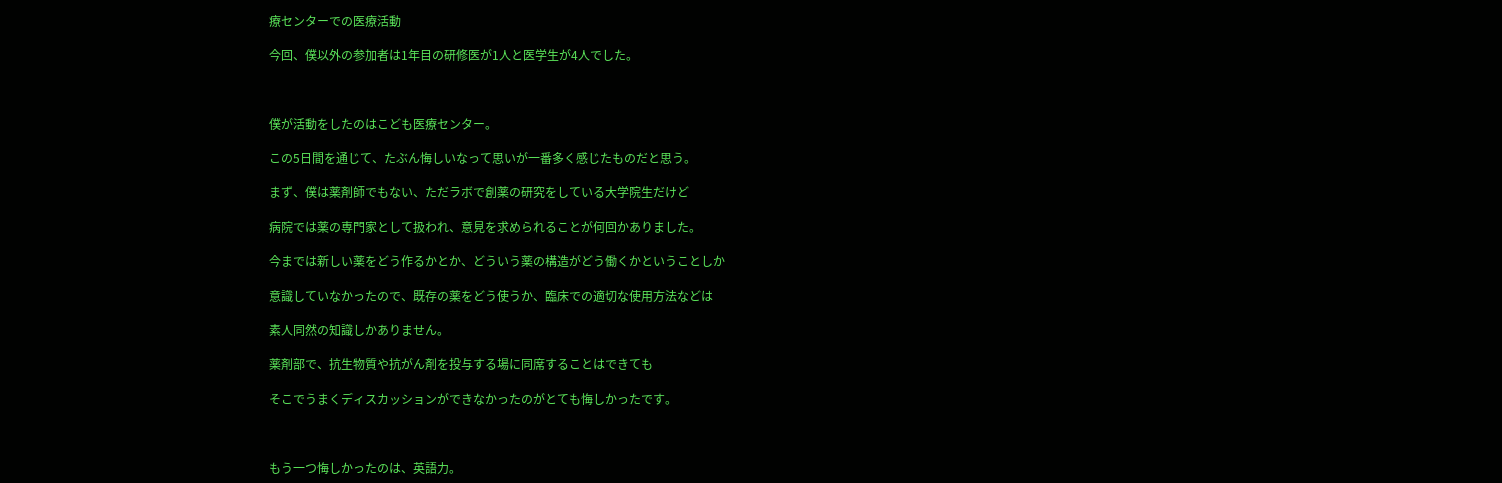療センターでの医療活動

今回、僕以外の参加者は1年目の研修医が1人と医学生が4人でした。



僕が活動をしたのはこども医療センター。

この5日間を通じて、たぶん悔しいなって思いが一番多く感じたものだと思う。

まず、僕は薬剤師でもない、ただラボで創薬の研究をしている大学院生だけど

病院では薬の専門家として扱われ、意見を求められることが何回かありました。

今までは新しい薬をどう作るかとか、どういう薬の構造がどう働くかということしか

意識していなかったので、既存の薬をどう使うか、臨床での適切な使用方法などは

素人同然の知識しかありません。

薬剤部で、抗生物質や抗がん剤を投与する場に同席することはできても

そこでうまくディスカッションができなかったのがとても悔しかったです。



もう一つ悔しかったのは、英語力。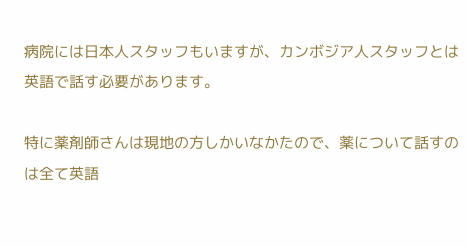病院には日本人スタッフもいますが、カンボジア人スタッフとは英語で話す必要があります。

特に薬剤師さんは現地の方しかいなかたので、薬について話すのは全て英語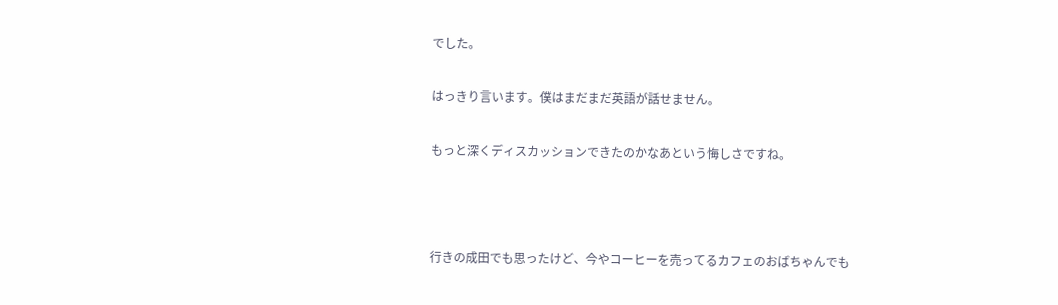でした。

はっきり言います。僕はまだまだ英語が話せません。

もっと深くディスカッションできたのかなあという悔しさですね。



行きの成田でも思ったけど、今やコーヒーを売ってるカフェのおばちゃんでも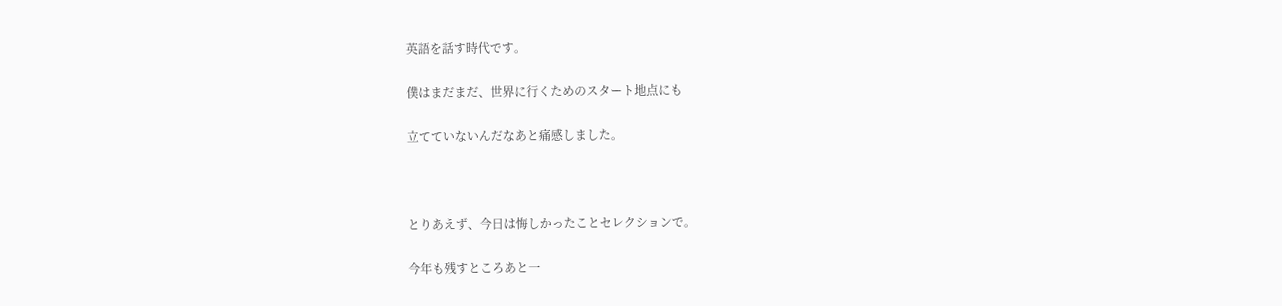英語を話す時代です。

僕はまだまだ、世界に行くためのスタート地点にも

立てていないんだなあと痛感しました。



とりあえず、今日は悔しかったことセレクションで。

今年も残すところあと一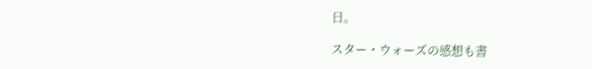日。

スター・ウォーズの感想も書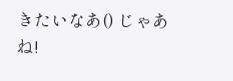きたいなあ() じゃあね!